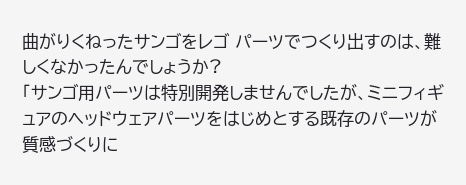曲がりくねったサンゴをレゴ パーツでつくり出すのは、難しくなかったんでしょうか?
「サンゴ用パーツは特別開発しませんでしたが、ミニフィギュアのヘッドウェアパーツをはじめとする既存のパーツが質感づくりに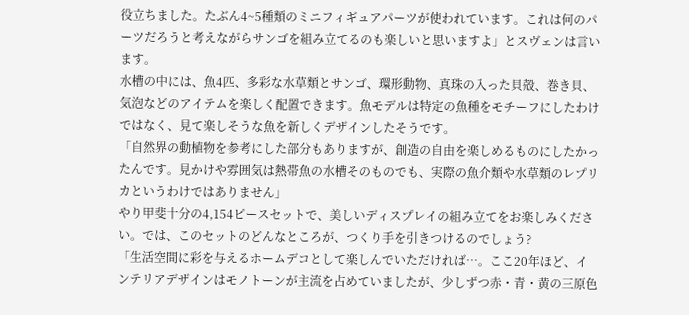役立ちました。たぶん4~5種類のミニフィギュアパーツが使われています。これは何のパーツだろうと考えながらサンゴを組み立てるのも楽しいと思いますよ」とスヴェンは言います。
水槽の中には、魚4匹、多彩な水草類とサンゴ、環形動物、真珠の入った貝殻、巻き貝、気泡などのアイテムを楽しく配置できます。魚モデルは特定の魚種をモチーフにしたわけではなく、見て楽しそうな魚を新しくデザインしたそうです。
「自然界の動植物を参考にした部分もありますが、創造の自由を楽しめるものにしたかったんです。見かけや雰囲気は熱帯魚の水槽そのものでも、実際の魚介類や水草類のレプリカというわけではありません」
やり甲斐十分の4,154ピースセットで、美しいディスプレイの組み立てをお楽しみください。では、このセットのどんなところが、つくり手を引きつけるのでしょう?
「生活空間に彩を与えるホームデコとして楽しんでいただければ…。ここ20年ほど、インテリアデザインはモノトーンが主流を占めていましたが、少しずつ赤・青・黄の三原色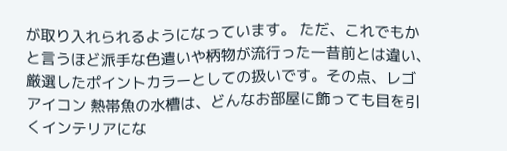が取り入れられるようになっています。 ただ、これでもかと言うほど派手な色遣いや柄物が流行った一昔前とは違い、厳選したポイントカラーとしての扱いです。その点、レゴ アイコン 熱帯魚の水槽は、どんなお部屋に飾っても目を引くインテリアにな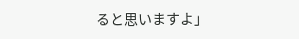ると思いますよ」